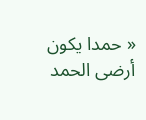« حمدا يكون أرضى الحمد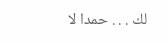لك . . . حمدا لا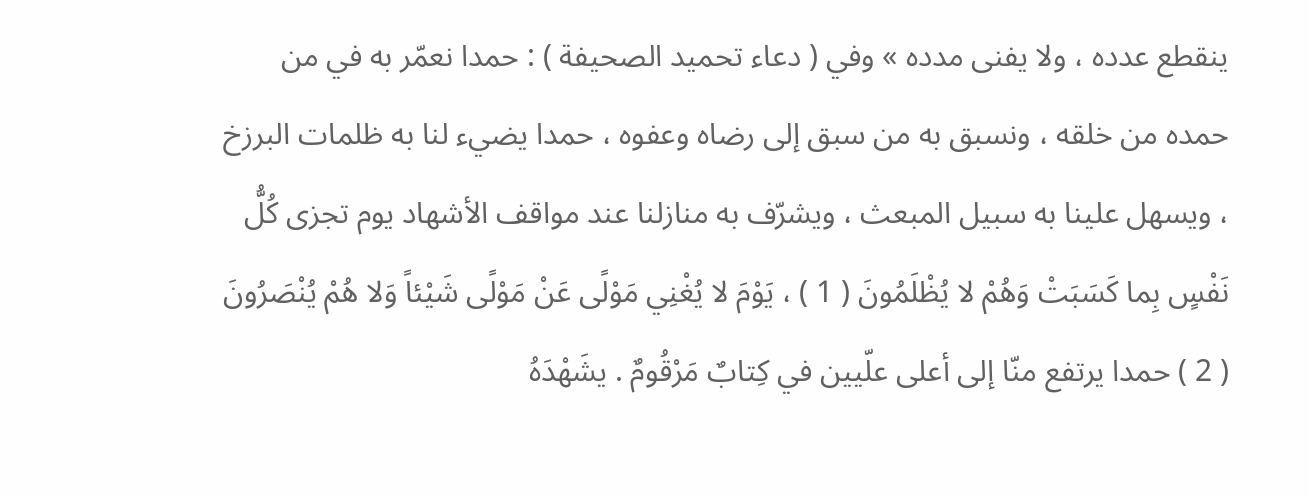ينقطع عدده ، ولا يفنى مدده » وفي ( دعاء تحميد الصحيفة ) : حمدا نعمّر به في من حمده من خلقه ، ونسبق به من سبق إلى رضاه وعفوه ، حمدا يضيء لنا به ظلمات البرزخ ، ويسهل علينا به سبيل المبعث ، ويشرّف به منازلنا عند مواقف الأشهاد يوم تجزى كُلُّ نَفْسٍ بِما كَسَبَتْ وَهُمْ لا يُظْلَمُونَ ( 1 ) ، يَوْمَ لا يُغْنِي مَوْلًى عَنْ مَوْلًى شَيْئاً وَلا هُمْ يُنْصَرُونَ ( 2 ) حمدا يرتفع منّا إلى أعلى علّيين في كِتابٌ مَرْقُومٌ . يشَهْدَهُ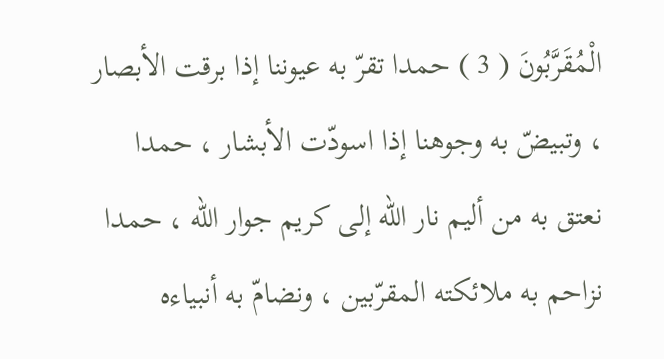الْمُقَرَّبُونَ ( 3 ) حمدا تقرّ به عيوننا إذا برقت الأبصار ، وتبيضّ به وجوهنا إذا اسودّت الأبشار ، حمدا نعتق به من أليم نار اللّه إلى كريم جوار اللّه ، حمدا نزاحم به ملائكته المقرّبين ، ونضامّ به أنبياءه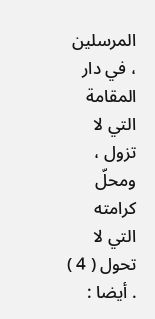المرسلين ، في دار المقامة التي لا تزول ، ومحلّ كرامته التي لا تحول ( 4 ) . أيضا :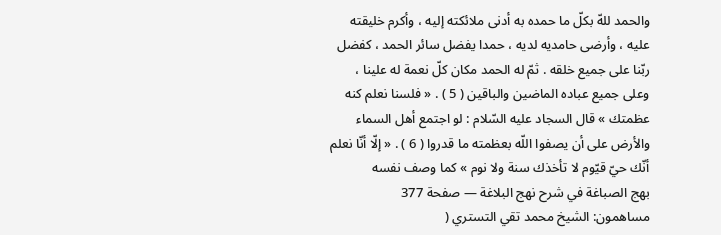والحمد للهّ بكلّ ما حمده به أدنى ملائكته إليه ، وأكرم خليقته عليه ، وأرضى حامديه لديه ، حمدا يفضل سائر الحمد ، كفضل ربّنا على جميع خلقه . ثمّ له الحمد مكان كلّ نعمة له علينا ، وعلى جميع عباده الماضين والباقين ( 5 ) . « فلسنا نعلم كنه عظمتك » قال السجاد عليه السّلام : لو اجتمع أهل السماء والأرض على أن يصفوا اللّه بعظمته ما قدروا ( 6 ) . « إلّا أنّا نعلم أنّك حيّ قيّوم لا تأخذك سنة ولا نوم » كما وصف نفسه
بهج الصباغة في شرح نهج البلاغة — صفحة 377
مساهمون: الشيخ محمد تقي التستري (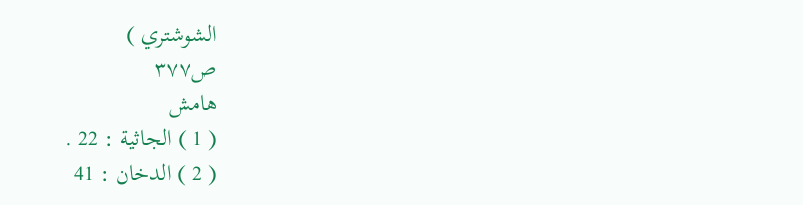الشوشتري )
ص٣٧٧
هامش
( 1 ) الجاثية : 22 .
( 2 ) الدخان : 41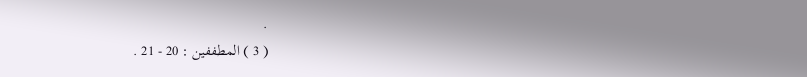.
( 3 ) المطففين : 20 - 21 .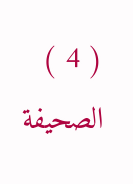( 4 ) الصحيفة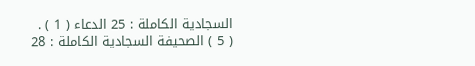السجادية الكاملة : 25 الدعاء ( 1 ) .
( 5 ) الصحيفة السجادية الكاملة : 28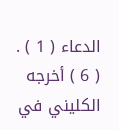الدعاء ( 1 ) .
( 6 ) أخرجه الكليني في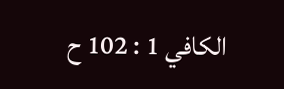الكافي 1 : 102 ح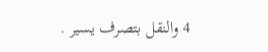4 والنقل بتصرف يسير .